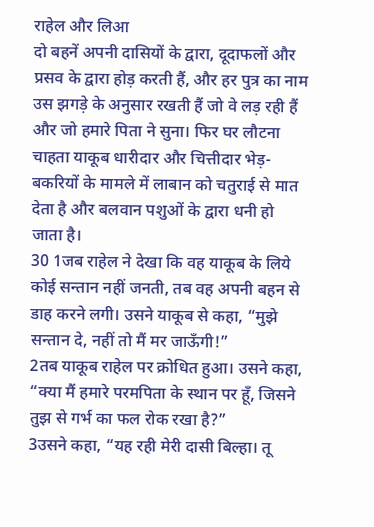राहेल और लिआ
दो बहनें अपनी दासियों के द्वारा, दूदाफलों और प्रसव के द्वारा होड़ करती हैं, और हर पुत्र का नाम उस झगड़े के अनुसार रखती हैं जो वे लड़ रही हैं और जो हमारे पिता ने सुना। फिर घर लौटना चाहता याकूब धारीदार और चित्तीदार भेड़-बकरियों के मामले में लाबान को चतुराई से मात देता है और बलवान पशुओं के द्वारा धनी हो जाता है।
30 1जब राहेल ने देखा कि वह याकूब के लिये कोई सन्तान नहीं जनती, तब वह अपनी बहन से डाह करने लगी। उसने याकूब से कहा, “मुझे सन्तान दे, नहीं तो मैं मर जाऊँगी!”
2तब याकूब राहेल पर क्रोधित हुआ। उसने कहा, “क्या मैं हमारे परमपिता के स्थान पर हूँ, जिसने तुझ से गर्भ का फल रोक रखा है?”
3उसने कहा, “यह रही मेरी दासी बिल्हा। तू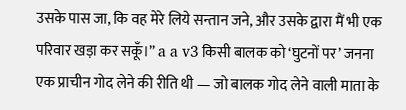उसके पास जा, कि वह मेरे लिये सन्तान जने, और उसके द्वारा मैं भी एक परिवार खड़ा कर सकूँ।” a a v3 किसी बालक को ‘घुटनों पर’ जनना एक प्राचीन गोद लेने की रीति थी — जो बालक गोद लेने वाली माता के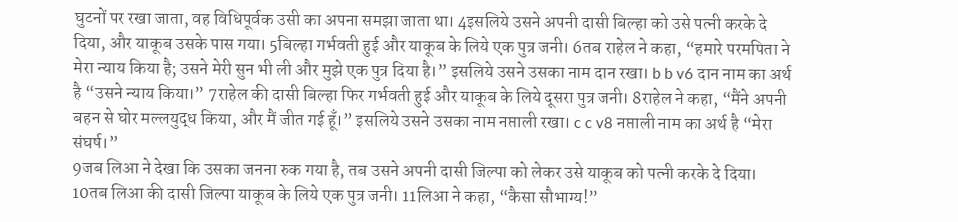घुटनों पर रखा जाता, वह विधिपूर्वक उसी का अपना समझा जाता था। 4इसलिये उसने अपनी दासी बिल्हा को उसे पत्नी करके दे दिया, और याकूब उसके पास गया। 5बिल्हा गर्भवती हुई और याकूब के लिये एक पुत्र जनी। 6तब राहेल ने कहा, “हमारे परमपिता ने मेरा न्याय किया है; उसने मेरी सुन भी ली और मुझे एक पुत्र दिया है।” इसलिये उसने उसका नाम दान रखा। b b v6 दान नाम का अर्थ है “उसने न्याय किया।” 7राहेल की दासी बिल्हा फिर गर्भवती हुई और याकूब के लिये दूसरा पुत्र जनी। 8राहेल ने कहा, “मैंने अपनी बहन से घोर मल्लयुद्ध किया, और मैं जीत गई हूँ।” इसलिये उसने उसका नाम नप्ताली रखा। c c v8 नप्ताली नाम का अर्थ है “मेरा संघर्ष।”
9जब लिआ ने देखा कि उसका जनना रुक गया है, तब उसने अपनी दासी जिल्पा को लेकर उसे याकूब को पत्नी करके दे दिया। 10तब लिआ की दासी जिल्पा याकूब के लिये एक पुत्र जनी। 11लिआ ने कहा, “कैसा सौभाग्य!”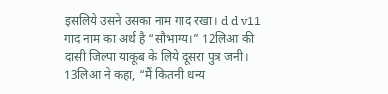इसलिये उसने उसका नाम गाद रखा। d d v11 गाद नाम का अर्थ है “सौभाग्य।” 12लिआ की दासी जिल्पा याकूब के लिये दूसरा पुत्र जनी। 13लिआ ने कहा, “मैं कितनी धन्य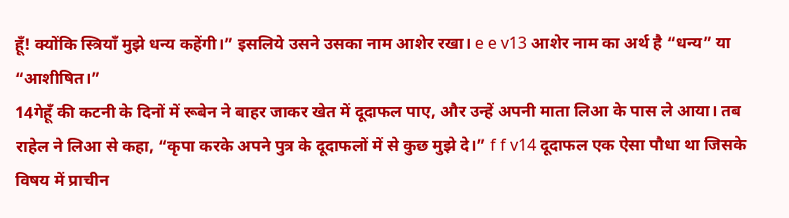हूँ! क्योंकि स्त्रियाँ मुझे धन्य कहेंगी।” इसलिये उसने उसका नाम आशेर रखा। e e v13 आशेर नाम का अर्थ है “धन्य” या “आशीषित।”
14गेहूँ की कटनी के दिनों में रूबेन ने बाहर जाकर खेत में दूदाफल पाए, और उन्हें अपनी माता लिआ के पास ले आया। तब राहेल ने लिआ से कहा, “कृपा करके अपने पुत्र के दूदाफलों में से कुछ मुझे दे।” f f v14 दूदाफल एक ऐसा पौधा था जिसके विषय में प्राचीन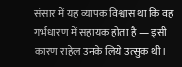संसार में यह व्यापक विश्वास था कि वह गर्भधारण में सहायक होता है — इसी कारण राहेल उनके लिये उत्सुक थी।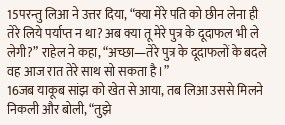15परन्तु लिआ ने उत्तर दिया, “क्या मेरे पति को छीन लेना ही तेरे लिये पर्याप्त न था? अब क्या तू मेरे पुत्र के दूदाफल भी ले लेगी?” राहेल ने कहा, “अच्छा—तेरे पुत्र के दूदाफलों के बदले वह आज रात तेरे साथ सो सकता है।”
16जब याकूब सांझ को खेत से आया, तब लिआ उससे मिलने निकली और बोली, “तुझे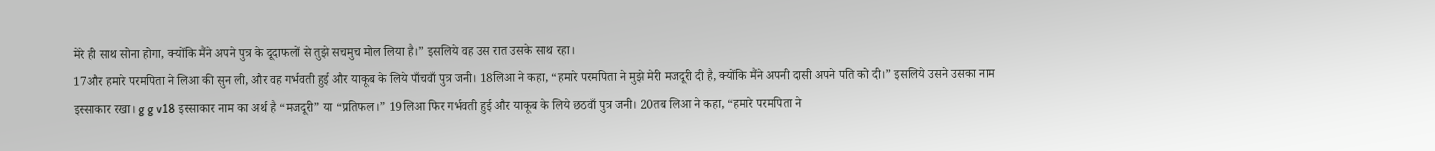मेरे ही साथ सोना होगा, क्योंकि मैंने अपने पुत्र के दूदाफलों से तुझे सचमुच मोल लिया है।” इसलिये वह उस रात उसके साथ रहा।
17और हमारे परमपिता ने लिआ की सुन ली, और वह गर्भवती हुई और याकूब के लिये पाँचवाँ पुत्र जनी। 18लिआ ने कहा, “हमारे परमपिता ने मुझे मेरी मजदूरी दी है, क्योंकि मैंने अपनी दासी अपने पति को दी।” इसलिये उसने उसका नाम इस्साकार रखा। g g v18 इस्साकार नाम का अर्थ है “मजदूरी” या “प्रतिफल।” 19लिआ फिर गर्भवती हुई और याकूब के लिये छठवाँ पुत्र जनी। 20तब लिआ ने कहा, “हमारे परमपिता ने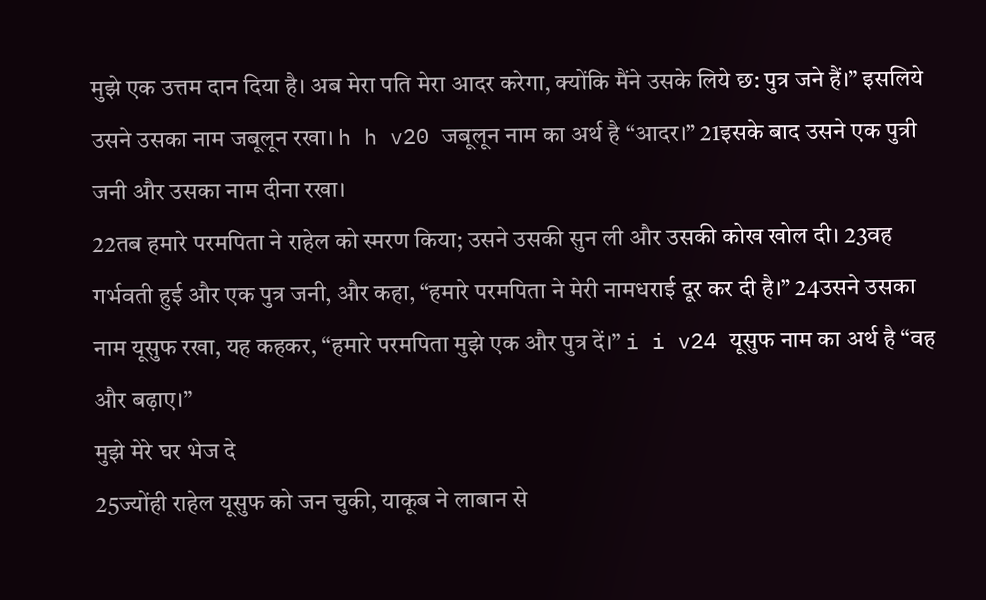मुझे एक उत्तम दान दिया है। अब मेरा पति मेरा आदर करेगा, क्योंकि मैंने उसके लिये छ: पुत्र जने हैं।” इसलिये उसने उसका नाम जबूलून रखा। h h v20 जबूलून नाम का अर्थ है “आदर।” 21इसके बाद उसने एक पुत्री जनी और उसका नाम दीना रखा।
22तब हमारे परमपिता ने राहेल को स्मरण किया; उसने उसकी सुन ली और उसकी कोख खोल दी। 23वह गर्भवती हुई और एक पुत्र जनी, और कहा, “हमारे परमपिता ने मेरी नामधराई दूर कर दी है।” 24उसने उसका नाम यूसुफ रखा, यह कहकर, “हमारे परमपिता मुझे एक और पुत्र दें।” i i v24 यूसुफ नाम का अर्थ है “वह और बढ़ाए।”
मुझे मेरे घर भेज दे
25ज्योंही राहेल यूसुफ को जन चुकी, याकूब ने लाबान से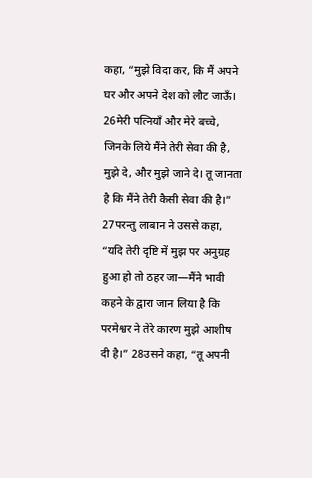कहा, “मुझे विदा कर, कि मैं अपने घर और अपने देश को लौट जाऊँ। 26मेरी पत्नियाँ और मेरे बच्चे, जिनके लिये मैंने तेरी सेवा की है, मुझे दे, और मुझे जाने दे। तू जानता है कि मैंने तेरी कैसी सेवा की है।”
27परन्तु लाबान ने उससे कहा, “यदि तेरी दृष्टि में मुझ पर अनुग्रह हुआ हो तो ठहर जा—मैंने भावी कहने के द्वारा जान लिया है कि परमेश्वर ने तेरे कारण मुझे आशीष दी है।” 28उसने कहा, “तू अपनी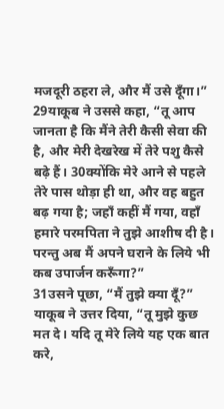मजदूरी ठहरा ले, और मैं उसे दूँगा।”
29याकूब ने उससे कहा, “तू आप जानता है कि मैंने तेरी कैसी सेवा की है, और मेरी देखरेख में तेरे पशु कैसे बढ़े हैं। 30क्योंकि मेरे आने से पहले तेरे पास थोड़ा ही था, और वह बहुत बढ़ गया है; जहाँ कहीं मैं गया, वहाँ हमारे परमपिता ने तुझे आशीष दी है। परन्तु अब मैं अपने घराने के लिये भी कब उपार्जन करूँगा?”
31उसने पूछा, “मैं तुझे क्या दूँ?” याकूब ने उत्तर दिया, “तू मुझे कुछ मत दे। यदि तू मेरे लिये यह एक बात करे,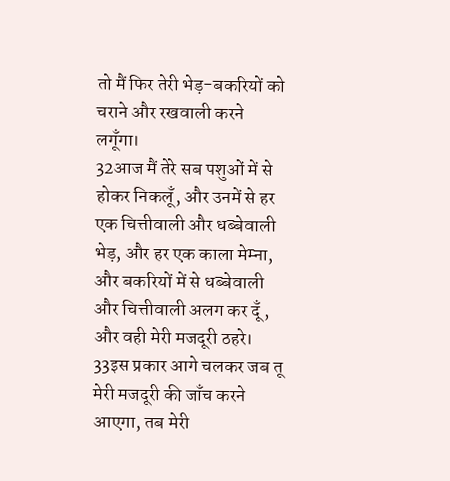तो मैं फिर तेरी भेड़-बकरियों को चराने और रखवाली करने लगूँगा।
32आज मैं तेरे सब पशुओं में से होकर निकलूँ, और उनमें से हर एक चित्तीवाली और धब्बेवाली भेड़, और हर एक काला मेम्ना, और बकरियों में से धब्बेवाली और चित्तीवाली अलग कर दूँ, और वही मेरी मजदूरी ठहरे। 33इस प्रकार आगे चलकर जब तू मेरी मजदूरी की जाँच करने आएगा, तब मेरी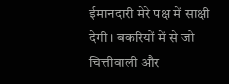ईमानदारी मेरे पक्ष में साक्षी देगी। बकरियों में से जो चित्तीवाली और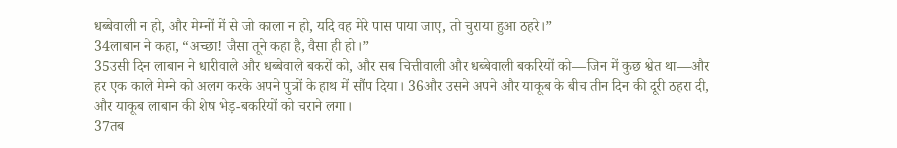धब्बेवाली न हो, और मेम्नों में से जो काला न हो, यदि वह मेरे पास पाया जाए, तो चुराया हुआ ठहरे।”
34लाबान ने कहा, “अच्छा! जैसा तूने कहा है, वैसा ही हो।”
35उसी दिन लाबान ने धारीवाले और धब्बेवाले बकरों को, और सब चित्तीवाली और धब्बेवाली बकरियों को—जिन में कुछ श्वेत था—और हर एक काले मेम्ने को अलग करके अपने पुत्रों के हाथ में सौंप दिया। 36और उसने अपने और याकूब के बीच तीन दिन की दूरी ठहरा दी, और याकूब लाबान की शेष भेड़-बकरियों को चराने लगा।
37तब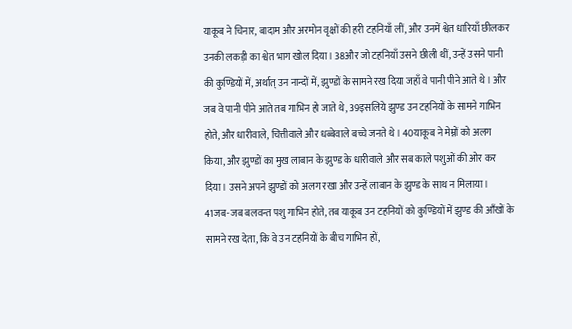याकूब ने चिनार, बादाम और अरमोन वृक्षों की हरी टहनियाँ लीं, और उनमें श्वेत धारियाँ छीलकर उनकी लकड़ी का श्वेत भाग खोल दिया। 38और जो टहनियाँ उसने छीली थीं, उन्हें उसने पानी की कुण्डियों में, अर्थात् उन नान्दों में, झुण्डों के सामने रख दिया जहाँ वे पानी पीने आते थे। और जब वे पानी पीने आते तब गाभिन हो जाते थे, 39इसलिये झुण्ड उन टहनियों के सामने गाभिन होते, और धारीवाले, चित्तीवाले और धब्बेवाले बच्चे जनते थे। 40याकूब ने मेम्नों को अलग किया, और झुण्डों का मुख लाबान के झुण्ड के धारीवाले और सब काले पशुओं की ओर कर दिया। उसने अपने झुण्डों को अलग रखा और उन्हें लाबान के झुण्ड के साथ न मिलाया। 41जब-जब बलवन्त पशु गाभिन होते, तब याकूब उन टहनियों को कुण्डियों में झुण्ड की आँखों के सामने रख देता, कि वे उन टहनियों के बीच गाभिन हों,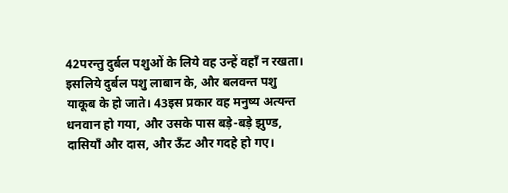42परन्तु दुर्बल पशुओं के लिये वह उन्हें वहाँ न रखता। इसलिये दुर्बल पशु लाबान के, और बलवन्त पशु याकूब के हो जाते। 43इस प्रकार वह मनुष्य अत्यन्त धनवान हो गया, और उसके पास बड़े-बड़े झुण्ड, दासियाँ और दास, और ऊँट और गदहे हो गए।